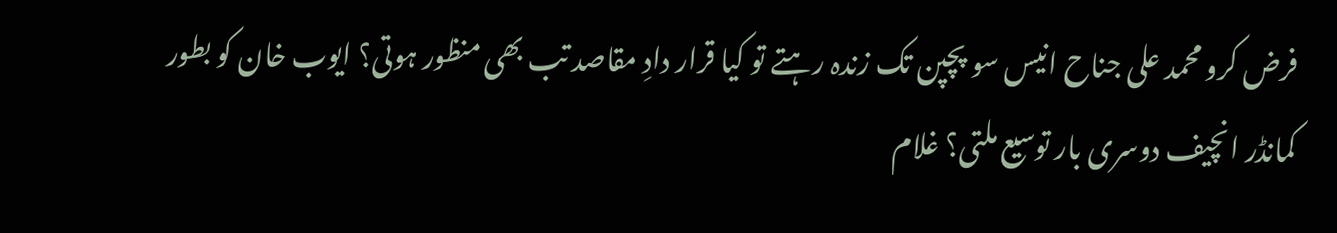فرض کرو محمد علی جناح انیس سو پچپن تک زندہ رہتے تو کیا قرار دادِ مقاصد تب بھی منظور ہوتی؟ ایوب خان کو بطور کمانڈر انچیف دوسری بار توسیع ملتی؟ غلام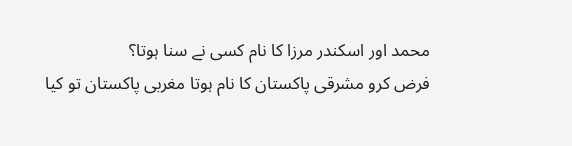محمد اور اسکندر مرزا کا نام کسی نے سنا ہوتا؟
فرض کرو مشرقی پاکستان کا نام ہوتا مغربی پاکستان تو کیا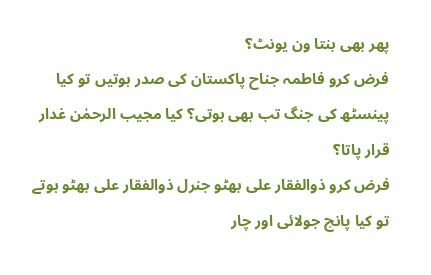پھر بھی بنتا ون یونٹ؟
فرض کرو فاطمہ جناح پاکستان کی صدر ہوتیں تو کیا پینسٹھ کی جنگ تب بھی ہوتی؟ کیا مجیب الرحمٰن غدار قرار پاتا؟
فرض کرو ذوالفقار علی بھٹو جنرل ذوالفقار علی بھٹو ہوتے تو کیا پانچ جولائی اور چار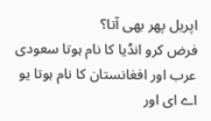اپریل پھر بھی آتا؟
فرض کرو انڈیا کا نام ہوتا سعودی عرب اور افغانستان کا نام ہوتا یو اے ای اور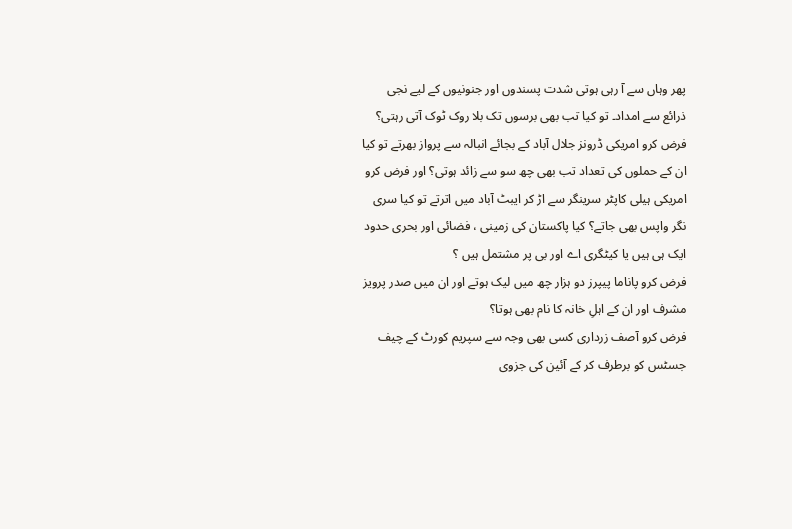پھر وہاں سے آ رہی ہوتی شدت پسندوں اور جنونیوں کے لیے نجی ذرائع سے امداد۔ تو کیا تب بھی برسوں تک بلا روک ٹوک آتی رہتی؟
فرض کرو امریکی ڈرونز جلال آباد کے بجائے انبالہ سے پرواز بھرتے تو کیا ان کے حملوں کی تعداد تب بھی چھ سو سے زائد ہوتی؟ اور فرض کرو امریکی ہیلی کاپٹر سرینگر سے اڑ کر ایبٹ آباد میں اترتے تو کیا سری نگر واپس بھی جاتے؟ کیا پاکستان کی زمینی ، فضائی اور بحری حدود ایک ہی ہیں یا کیٹگری اے اور بی پر مشتمل ہیں ؟
فرض کرو پاناما پیپرز دو ہزار چھ میں لیک ہوتے اور ان میں صدر پرویز مشرف اور ان کے اہلِ خانہ کا نام بھی ہوتا؟
فرض کرو آصف زرداری کسی بھی وجہ سے سپریم کورٹ کے چیف جسٹس کو برطرف کر کے آئین کی جزوی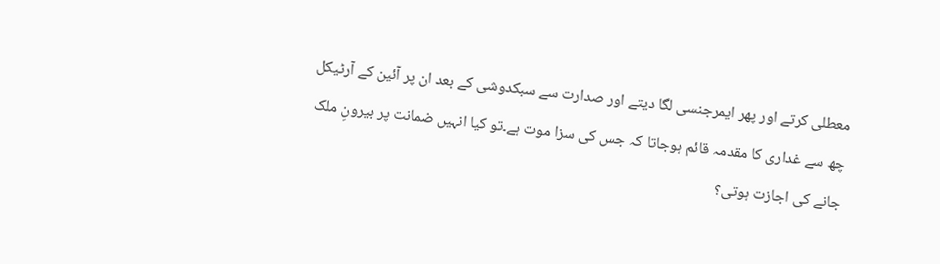معطلی کرتے اور پھر ایمرجنسی لگا دیتے اور صدارت سے سبکدوشی کے بعد ان پر آئین کے آرٹیکل چھ سے غداری کا مقدمہ قائم ہوجاتا کہ جس کی سزا موت ہے۔تو کیا انہیں ضمانت پر بیرونِ ملک جانے کی اجازت ہوتی؟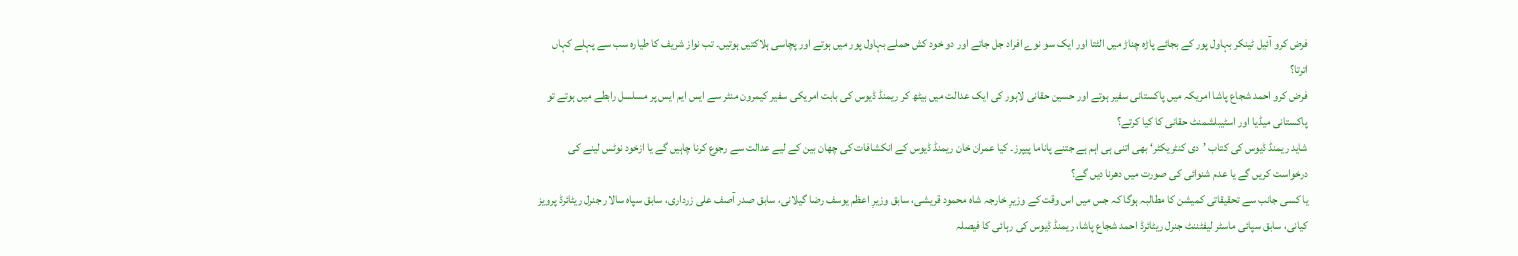فرض کرو آئیل ٹینکر بہاول پور کے بجائے پاڑہ چناڑ میں الٹتا اور ایک سو نوے افراد جل جاتے اور دو خود کش حملے بہاول پور میں ہوتے اور پچاسی ہلاکتیں ہوتیں۔ تب نواز شریف کا طیارہ سب سے پہلے کہاں اترتا؟
فرض کرو احمد شجاع پاشا امریکہ میں پاکستانی سفیر ہوتے اور حسین حقانی لاہور کی ایک عدالت میں بیٹھ کر ریمنڈ ڈیوس کی بابت امریکی سفیر کیمرون منٹر سے ایس ایم ایس پر مسلسل رابطے میں ہوتے تو پاکستانی میڈیا اور اسٹیبلشمنٹ حقانی کا کیا کرتے؟
شاید ریمنڈ ڈیوس کی کتاب ’دی کنٹریکٹر‘ بھی اتنی ہی اہم ہے جتنے پاناما پیپرز۔ کیا عمران خان ریمنڈ ڈیوس کے انکشافات کی چھان بین کے لیے عدالت سے رجوع کرنا چاہیں گے یا ازخود نوٹس لینے کی درخواست کریں گے یا عدم شنوائی کی صورت میں دھرنا دیں گے؟
یا کسی جانب سے تحقیقاتی کمیشن کا مطالبہ ہوگا کہ جس میں اس وقت کے وزیرِ خارجہ شاہ محمود قریشی، سابق وزیرِ اعظم یوسف رضا گیلانی، سابق صدر آصف علی زرداری، سابق سپاہ سالار جنرل ریٹائرڈ پرویز کیانی، سابق سپائی ماسٹر لیفٹننٹ جنرل ریٹائرڈ احمد شجاع پاشا، ریمنڈ ڈیوس کی رہائی کا فیصلہ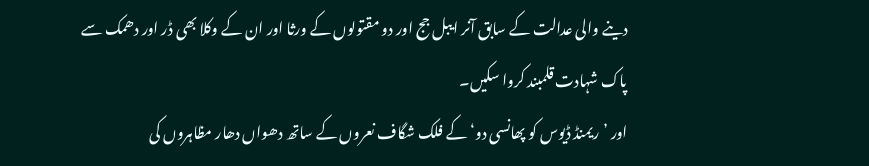دینے والی عدالت کے سابق آنر ایبل جج اور دو مقتولوں کے ورثا اور ان کے وکلا بھی ڈر اور دھمک سے پاک شہادت قلمبند کروا سکیں۔
اور ’ریمنڈ ڈیوس کو پھانسی دو‘ کے فلک شگاف نعروں کے ساتھ دھواں دھار مظاہروں کی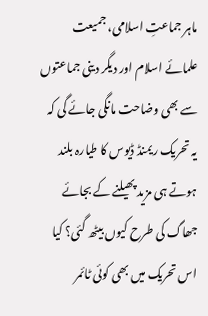ماہر جماعتِ اسلامی، جمیعت علمائے اسلام اور دیگر دینی جماعتوں سے بھی وضاحت مانگی جائے گی کہ یہ تحریک ریمنڈ ڈیوس کا طیارہ بلند ہوتے ہی مزید پھیلنے کے بجائے جھاگ کی طرح کیوں بیٹھ گئی؟ کیا اس تحریک میں بھی کوئی ٹائمر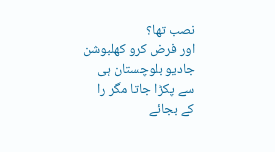نصب تھا؟
اور فرض کرو کھلبوشن جادیو بلوچستان ہی سے پکڑا جاتا مگر را کے بجائے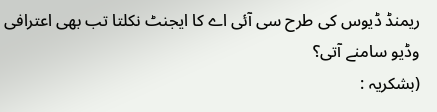ریمنڈ ڈیوس کی طرح سی آئی اے کا ایجنٹ نکلتا تب بھی اعترافی وڈیو سامنے آتی؟
(بشکریہ :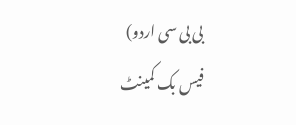بی بی سی اردو)
فیس بک کمینٹ